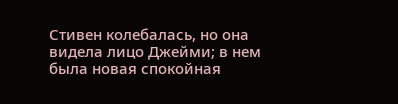Стивен колебалась, но она видела лицо Джейми; в нем была новая спокойная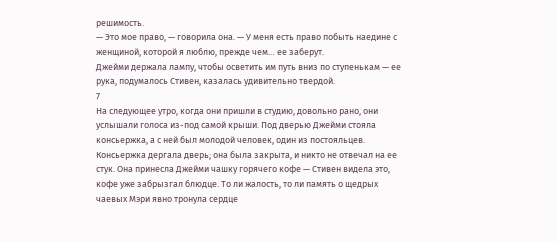решимость.
— Это мое право, — говорила она. — У меня есть право побыть наедине с женщиной, которой я люблю, прежде чем… ее заберут.
Джейми держала лампу, чтобы осветить им путь вниз по ступенькам — ее рука, подумалось Стивен, казалась удивительно твердой.
7
На следующее утро, когда они пришли в студию, довольно рано, они услышали голоса из-под самой крыши. Под дверью Джейми стояла консьержка, а с ней был молодой человек, один из постояльцев. Консьержка дергала дверь; она была закрыта, и никто не отвечал на ее стук. Она принесла Джейми чашку горячего кофе — Стивен видела это, кофе уже забрызгал блюдце. То ли жалость, то ли память о щедрых чаевых Мэри явно тронула сердце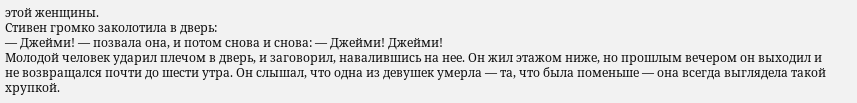этой женщины.
Стивен громко заколотила в дверь:
— Джейми! — позвала она, и потом снова и снова: — Джейми! Джейми!
Молодой человек ударил плечом в дверь, и заговорил, навалившись на нее. Он жил этажом ниже, но прошлым вечером он выходил и не возвращался почти до шести утра. Он слышал, что одна из девушек умерла — та, что была поменьше — она всегда выглядела такой хрупкой.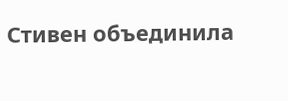Стивен объединила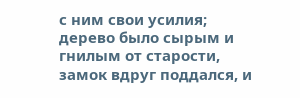с ним свои усилия; дерево было сырым и гнилым от старости, замок вдруг поддался, и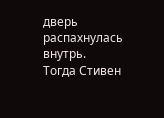дверь распахнулась внутрь.
Тогда Стивен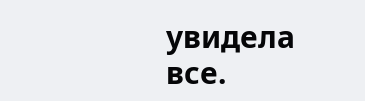увидела все.